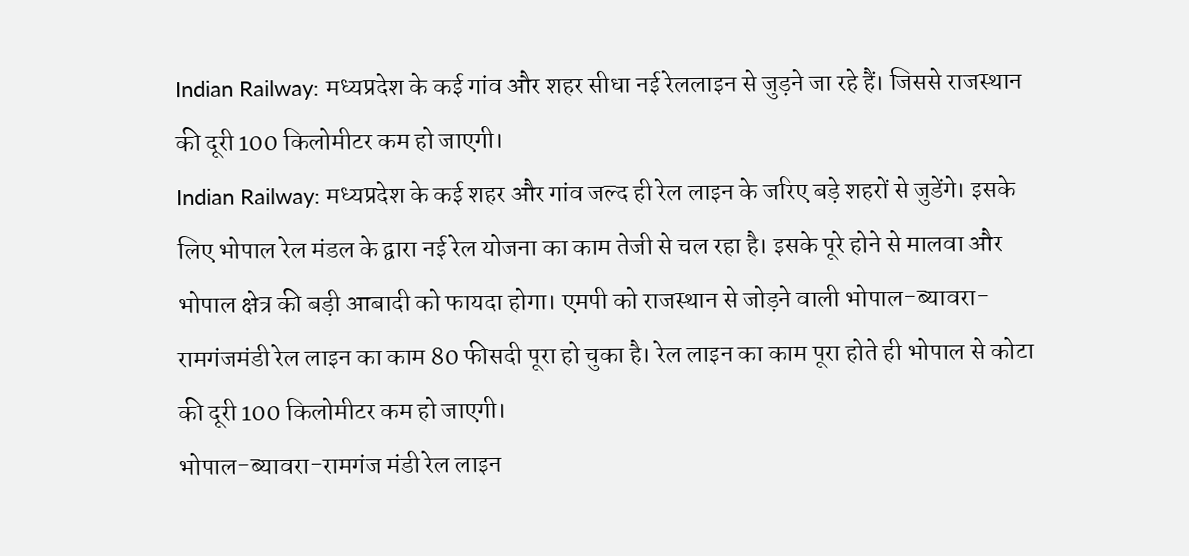Indian Railway: मध्यप्रदेश के कई गांव और शहर सीधा नई रेललाइन से जुड़ने जा रहे हैं। जिससे राजस्थान की दूरी 100 किलोमीटर कम हो जाएगी।
Indian Railway: मध्यप्रदेश के कई शहर और गांव जल्द ही रेल लाइन के जरिए बड़े शहरों से जुडेंगे। इसके लिए भोपाल रेल मंडल के द्वारा नई रेल योजना का काम तेजी से चल रहा है। इसके पूरे होने से मालवा और भोपाल क्षेत्र की बड़ी आबादी को फायदा होगा। एमपी को राजस्थान से जोड़ने वाली भोपाल-ब्यावरा-रामगंजमंडी रेल लाइन का काम 80 फीसदी पूरा हो चुका है। रेल लाइन का काम पूरा होते ही भोपाल से कोटा की दूरी 100 किलोमीटर कम हो जाएगी।
भोपाल-ब्यावरा-रामगंज मंडी रेल लाइन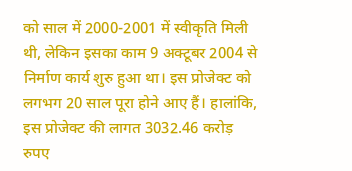को साल में 2000-2001 में स्वीकृति मिली थी, लेकिन इसका काम 9 अक्टूबर 2004 से निर्माण कार्य शुरु हुआ था। इस प्रोजेक्ट को लगभग 20 साल पूरा होने आए हैं। हालांकि, इस प्रोजेक्ट की लागत 3032.46 करोड़ रुपए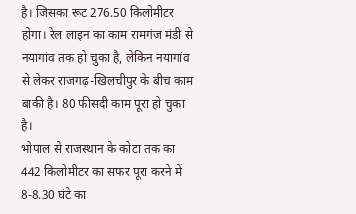है। जिसका रूट 276.50 किलोमीटर होगा। रेल लाइन का काम रामगंज मंडी से नयागांव तक हो चुका है, लेकिन नयागांव से लेकर राजगढ़-खिलचीपुर के बीच काम बाकी है। 80 फीसदी काम पूरा हो चुका है।
भोपाल से राजस्थान के कोटा तक का 442 किलोमीटर का सफर पूरा करने में 8-8.30 घंटे का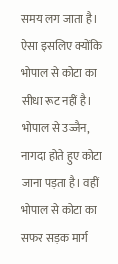समय लग जाता है। ऐसा इसलिए क्योंकि भोपाल से कोटा का सीधा रूट नहीं है। भोपाल से उज्जैन, नागदा होते हुए कोटा जाना पड़ता है। वहीं भोपाल से कोटा का सफर सड़क मार्ग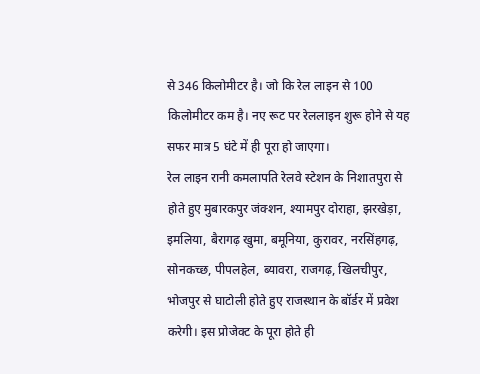से 346 किलोमीटर है। जो कि रेल लाइन से 100 किलोमीटर कम है। नए रूट पर रेललाइन शुरू होने से यह सफर मात्र 5 घंटे में ही पूरा हो जाएगा।
रेल लाइन रानी कमलापति रेलवे स्टेशन के निशातपुरा से होते हुए मुबारकपुर जंक्शन, श्यामपुर दोराहा, झरखेड़ा, इमलिया, बैरागढ़ खुमा, बमूनिया, कुरावर, नरसिंहगढ़, सोनकच्छ, पीपलहेल, ब्यावरा, राजगढ़, खिलचीपुर, भोजपुर से घाटोली होते हुए राजस्थान के बॉर्डर में प्रवेश करेगी। इस प्रोजेक्ट के पूरा होते ही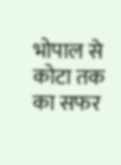भोपाल से कोटा तक का सफर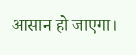आसान हो जाएगा।